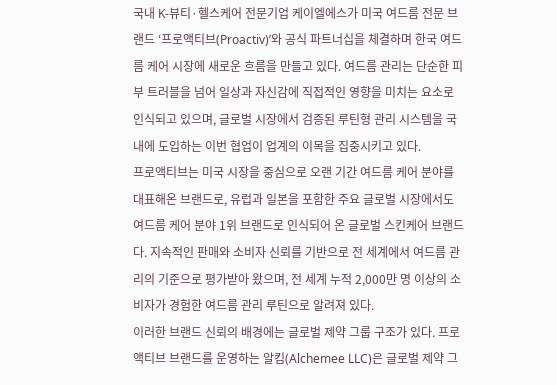국내 K-뷰티·헬스케어 전문기업 케이엘에스가 미국 여드름 전문 브랜드 ‘프로액티브(Proactiv)’와 공식 파트너십을 체결하며 한국 여드름 케어 시장에 새로운 흐름을 만들고 있다. 여드름 관리는 단순한 피부 트러블을 넘어 일상과 자신감에 직접적인 영향을 미치는 요소로 인식되고 있으며, 글로벌 시장에서 검증된 루틴형 관리 시스템을 국내에 도입하는 이번 협업이 업계의 이목을 집중시키고 있다.
프로액티브는 미국 시장을 중심으로 오랜 기간 여드름 케어 분야를 대표해온 브랜드로, 유럽과 일본을 포함한 주요 글로벌 시장에서도 여드름 케어 분야 1위 브랜드로 인식되어 온 글로벌 스킨케어 브랜드다. 지속적인 판매와 소비자 신뢰를 기반으로 전 세계에서 여드름 관리의 기준으로 평가받아 왔으며, 전 세계 누적 2,000만 명 이상의 소비자가 경험한 여드름 관리 루틴으로 알려져 있다.
이러한 브랜드 신뢰의 배경에는 글로벌 제약 그룹 구조가 있다. 프로액티브 브랜드를 운영하는 알킴(Alchemee LLC)은 글로벌 제약 그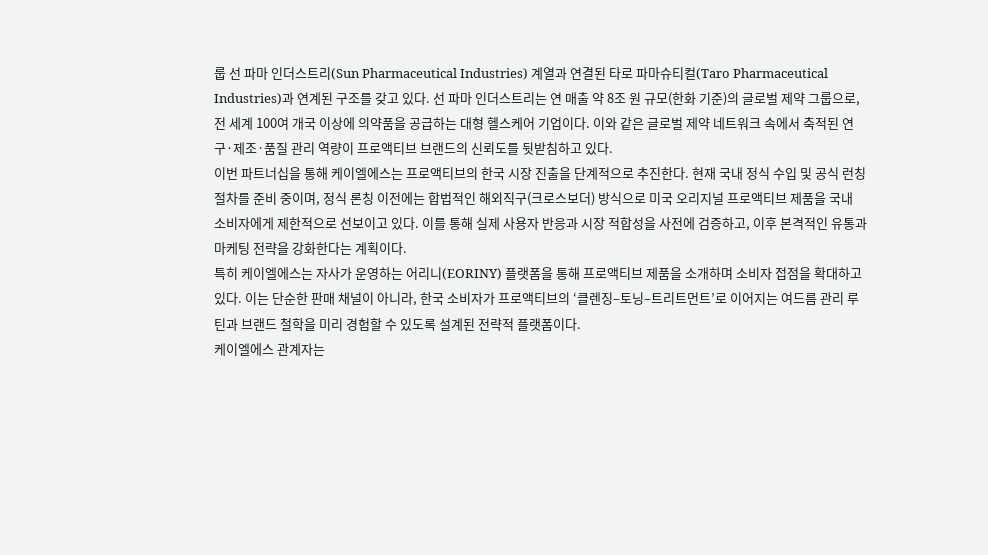룹 선 파마 인더스트리(Sun Pharmaceutical Industries) 계열과 연결된 타로 파마슈티컬(Taro Pharmaceutical Industries)과 연계된 구조를 갖고 있다. 선 파마 인더스트리는 연 매출 약 8조 원 규모(한화 기준)의 글로벌 제약 그룹으로, 전 세계 100여 개국 이상에 의약품을 공급하는 대형 헬스케어 기업이다. 이와 같은 글로벌 제약 네트워크 속에서 축적된 연구·제조·품질 관리 역량이 프로액티브 브랜드의 신뢰도를 뒷받침하고 있다.
이번 파트너십을 통해 케이엘에스는 프로액티브의 한국 시장 진출을 단계적으로 추진한다. 현재 국내 정식 수입 및 공식 런칭 절차를 준비 중이며, 정식 론칭 이전에는 합법적인 해외직구(크로스보더) 방식으로 미국 오리지널 프로액티브 제품을 국내 소비자에게 제한적으로 선보이고 있다. 이를 통해 실제 사용자 반응과 시장 적합성을 사전에 검증하고, 이후 본격적인 유통과 마케팅 전략을 강화한다는 계획이다.
특히 케이엘에스는 자사가 운영하는 어리니(EORINY) 플랫폼을 통해 프로액티브 제품을 소개하며 소비자 접점을 확대하고 있다. 이는 단순한 판매 채널이 아니라, 한국 소비자가 프로액티브의 ‘클렌징–토닝–트리트먼트’로 이어지는 여드름 관리 루틴과 브랜드 철학을 미리 경험할 수 있도록 설계된 전략적 플랫폼이다.
케이엘에스 관계자는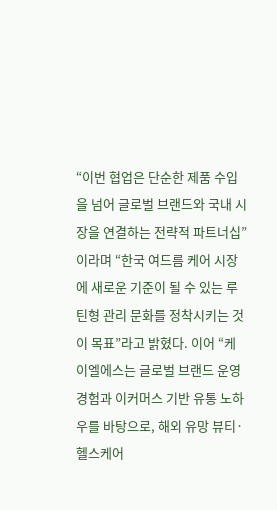“이번 협업은 단순한 제품 수입을 넘어 글로벌 브랜드와 국내 시장을 연결하는 전략적 파트너십”이라며 “한국 여드름 케어 시장에 새로운 기준이 될 수 있는 루틴형 관리 문화를 정착시키는 것이 목표”라고 밝혔다. 이어 “케이엘에스는 글로벌 브랜드 운영 경험과 이커머스 기반 유통 노하우를 바탕으로, 해외 유망 뷰티·헬스케어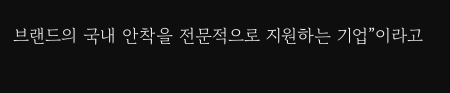브랜드의 국내 안착을 전문적으로 지원하는 기업”이라고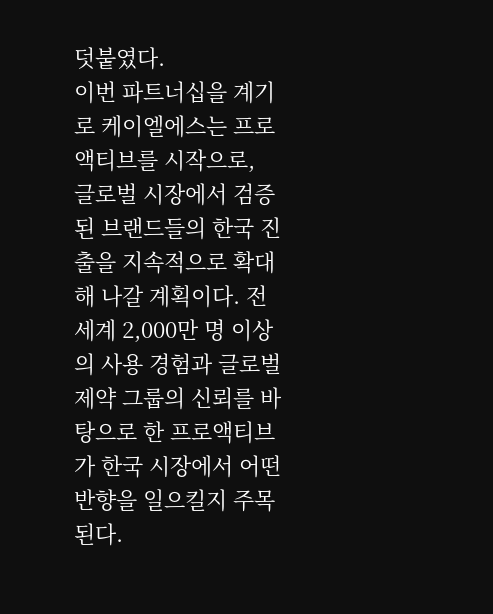덧붙였다.
이번 파트너십을 계기로 케이엘에스는 프로액티브를 시작으로, 글로벌 시장에서 검증된 브랜드들의 한국 진출을 지속적으로 확대해 나갈 계획이다. 전 세계 2,000만 명 이상의 사용 경험과 글로벌 제약 그룹의 신뢰를 바탕으로 한 프로액티브가 한국 시장에서 어떤 반향을 일으킬지 주목된다.